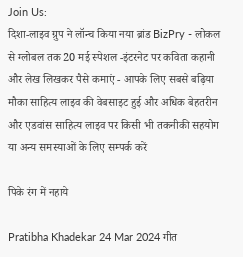Join Us:
दिशा-लाइव ग्रुप ने लॉन्च किया नया ब्रांड BizPry - लोकल से ग्लोबल तक 20 मई स्पेशल -इंटरनेट पर कविता कहानी और लेख लिखकर पैसे कमाएं - आपके लिए सबसे बढ़िया मौका साहित्य लाइव की वेबसाइट हुई और अधिक बेहतरीन और एडवांस साहित्य लाइव पर किसी भी तकनीकी सहयोग या अन्य समस्याओं के लिए सम्पर्क करें

पिके रंग में नहाये

Pratibha Khadekar 24 Mar 2024 गीत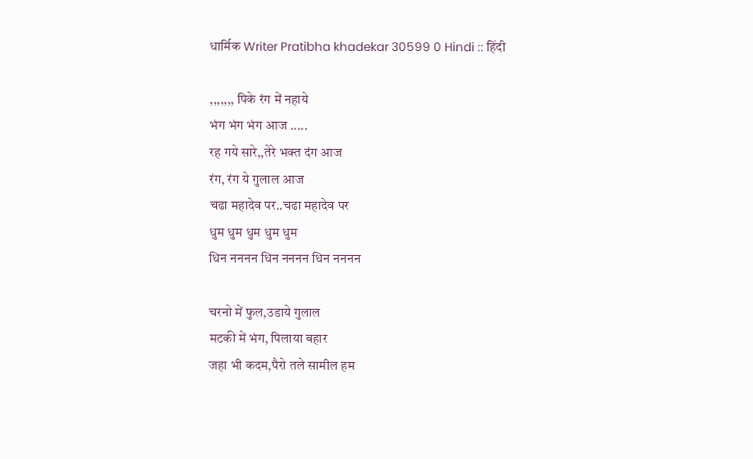धार्मिक Writer Pratibha khadekar 30599 0 Hindi :: हिंदी

,,,,,,, पिके रंग में नहाये
भंग भंग भंग आज .....
रह गये सारे,,तेरे भक्त दंग आज
रंग, रंग ये गुलाल आज
चढा महादेव पर..चढा महादेव पर
धुम धुम धुम धुम धुम
धिन नननन धिन नननन धिन नननन

चरनो में फुल,उडाये गुलाल
मटकी में भंग, पिलाया बहार
जहा भी कदम,पैरो तले सामील हम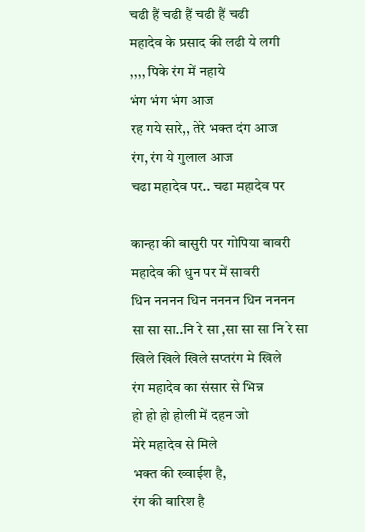चढी हैं चढी हैं चढी हैं चढी
महादेव के प्रसाद की लढी ये लगी
,,,, पिके रंग में नहाये
भंग भंग भंग आज
रह गये सारे,, तेरे भक्त दंग आज
रंग, रंग ये गुलाल आज
चढा महादेव पर.. चढा महादेव पर

कान्हा की बासुरी पर गोपिया बावरी
महादेव की धुन पर में सावरी
धिन नननन धिन नननन धिन नननन
सा सा सा..नि रे सा ,सा सा सा नि रे सा
खिले खिले खिले सप्तरंग मे खिले
रंग महादेव का संसार से भिन्न
हो हो हो होली में दहन जो
मेरे महादेव से मिले
भक्त की ख्वाईश है,
रंग की बारिश है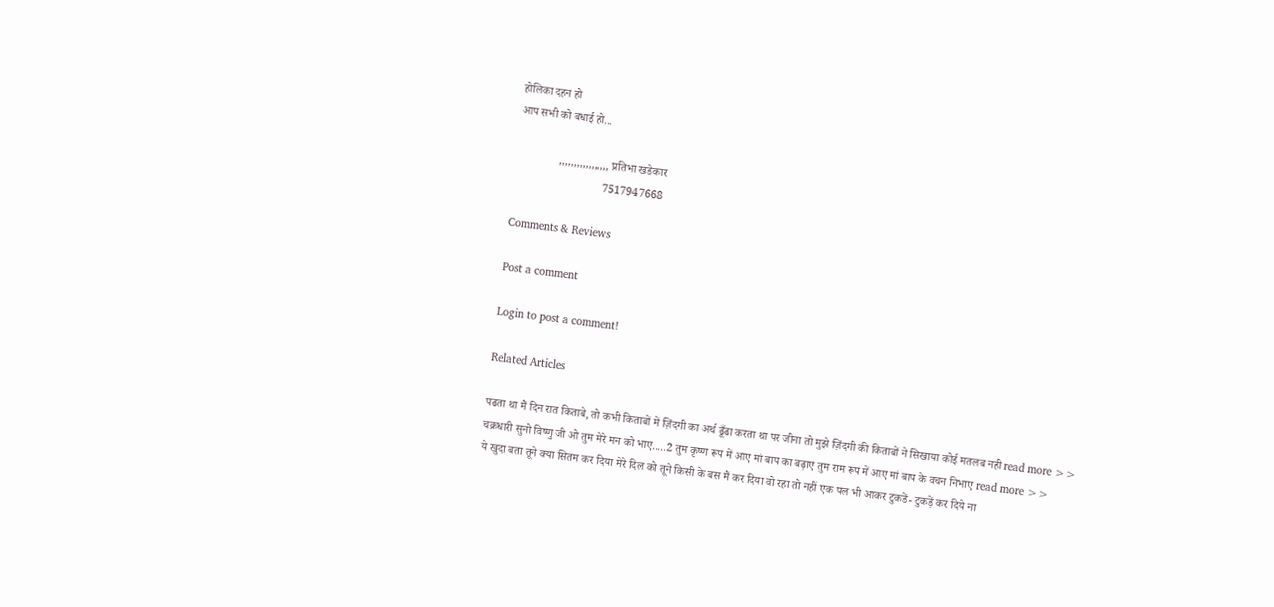होलिका दहन हो
आप सभी को बधाई हो...

               ,,,,,,,,,,,,,,,,, प्रतिभा खडेकार
                               7517947668

Comments & Reviews

Post a comment

Login to post a comment!

Related Articles

पढता था मैं दिन रात किताबे, तो कभी किताबों में ज़िंदगी का अर्थ ढूँढा करता था पर जीना तो मुझे ज़िंदगी की किताबों ने सिखाया कोई मतलब नही read more >>
चक्रधारी सुनो विष्णु जी ओ तुम मेरे मन को भाए.....2 तुम कृष्ण रूप में आए मां बाप का बढ़ाए तुम राम रूप में आए मां बाप के वचन निभाए read more >>
ये खुदा बता तूने क्या सितम कर दिया मेरे दिल को तूने किसी के बस मैं कर दिया वो रहा तो नहीं एक पल भी आकर टुकडें- टुकड़ें कर दिये ना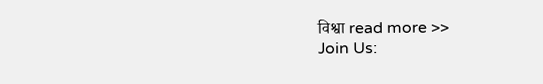विश्वा read more >>
Join Us: